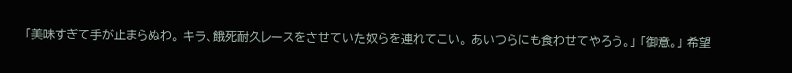「美味すぎて手が止まらぬわ。 キラ、餓死耐久レースをさせていた奴らを連れてこい。 あいつらにも食わせてやろう。」 「御意。」 希望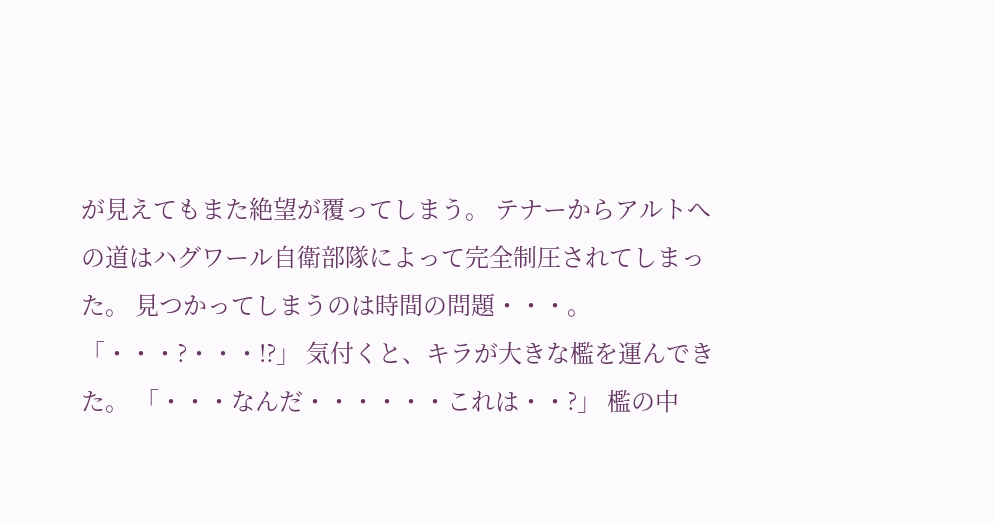が見えてもまた絶望が覆ってしまう。 テナーからアルトへの道はハグワール自衛部隊によって完全制圧されてしまった。 見つかってしまうのは時間の問題・・・。 「・・・?・・・!?」 気付くと、キラが大きな檻を運んできた。 「・・・なんだ・・・・・・これは・・?」 檻の中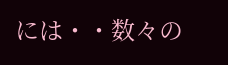には・・数々の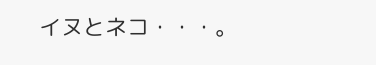イヌとネコ・・・。